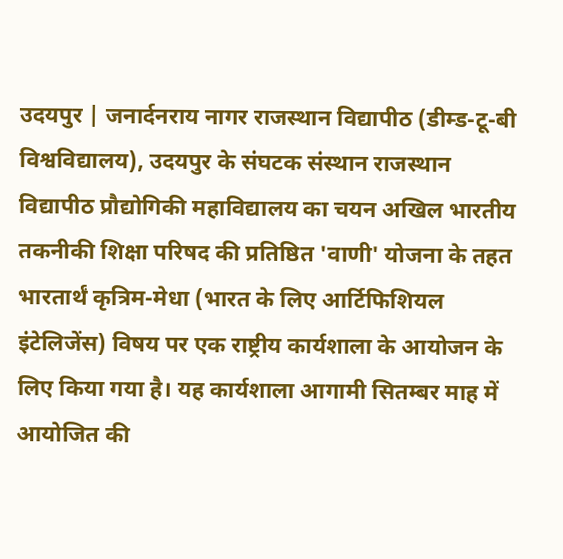उदयपुर | जनार्दनराय नागर राजस्थान विद्यापीठ (डीम्ड-टू-बी विश्वविद्यालय), उदयपुर के संघटक संस्थान राजस्थान विद्यापीठ प्रौद्योगिकी महाविद्यालय का चयन अखिल भारतीय तकनीकी शिक्षा परिषद की प्रतिष्ठित 'वाणी' योजना के तहत भारतार्थं कृत्रिम-मेधा (भारत के लिए आर्टिफिशियल इंटेलिजेंस) विषय पर एक राष्ट्रीय कार्यशाला के आयोजन के लिए किया गया है। यह कार्यशाला आगामी सितम्बर माह में आयोजित की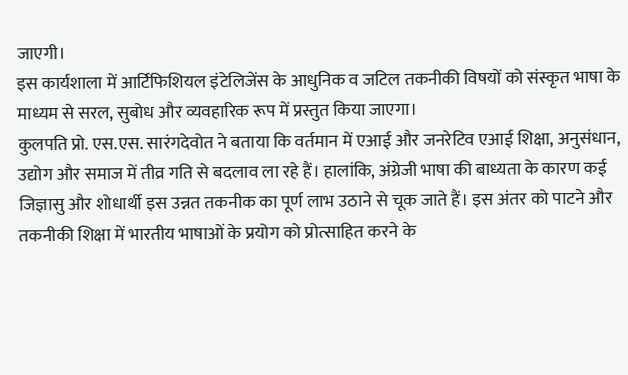जाएगी।
इस कार्यशाला में आर्टिफिशियल इंटेलिजेंस के आधुनिक व जटिल तकनीकी विषयों को संस्कृत भाषा के माध्यम से सरल, सुबोध और व्यवहारिक रूप में प्रस्तुत किया जाएगा।
कुलपति प्रो. एस.एस. सारंगदेवोत ने बताया कि वर्तमान में एआई और जनरेटिव एआई शिक्षा, अनुसंधान, उद्योग और समाज में तीव्र गति से बदलाव ला रहे हैं। हालांकि, अंग्रेजी भाषा की बाध्यता के कारण कई जिज्ञासु और शोधार्थी इस उन्नत तकनीक का पूर्ण लाभ उठाने से चूक जाते हैं। इस अंतर को पाटने और तकनीकी शिक्षा में भारतीय भाषाओं के प्रयोग को प्रोत्साहित करने के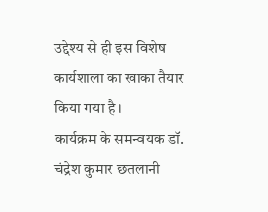उद्देश्य से ही इस विशेष कार्यशाला का खाका तैयार किया गया है।
कार्यक्रम के समन्वयक डॉ. चंद्रेश कुमार छतलानी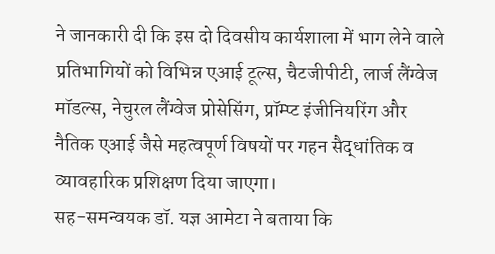ने जानकारी दी कि इस दो दिवसीय कार्यशाला में भाग लेने वाले प्रतिभागियों को विभिन्न एआई टूल्स, चैटजीपीटी, लार्ज लैंग्वेज मॉडल्स, नेचुरल लैंग्वेज प्रोसेसिंग, प्रॉम्प्ट इंजीनियरिंग और नैतिक एआई जैसे महत्वपूर्ण विषयों पर गहन सैद्धांतिक व व्यावहारिक प्रशिक्षण दिया जाएगा।
सह-समन्वयक डॉ. यज्ञ आमेटा ने बताया कि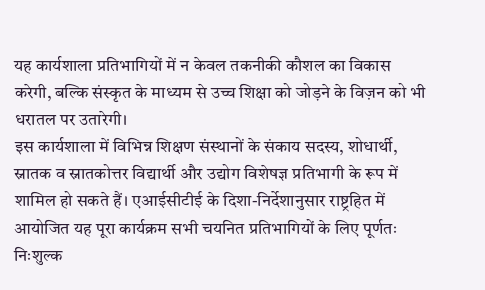यह कार्यशाला प्रतिभागियों में न केवल तकनीकी कौशल का विकास करेगी, बल्कि संस्कृत के माध्यम से उच्च शिक्षा को जोड़ने के विज़न को भी धरातल पर उतारेगी।
इस कार्यशाला में विभिन्न शिक्षण संस्थानों के संकाय सदस्य, शोधार्थी, स्नातक व स्नातकोत्तर विद्यार्थी और उद्योग विशेषज्ञ प्रतिभागी के रूप में शामिल हो सकते हैं। एआईसीटीई के दिशा-निर्देशानुसार राष्ट्रहित में आयोजित यह पूरा कार्यक्रम सभी चयनित प्रतिभागियों के लिए पूर्णतः निःशुल्क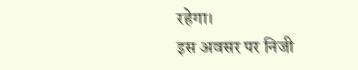रहेगा।
इस अवसर पर निजी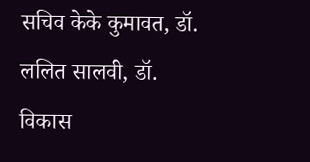सचिव केके कुमावत, डॉ. ललित सालवी, डॉ. विकास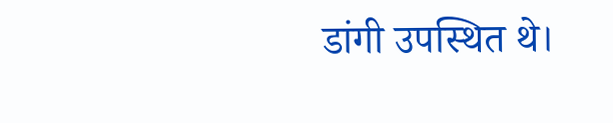डांगी उपस्थित थे।